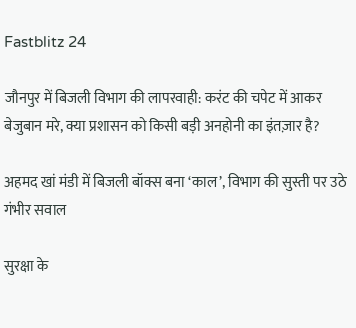Fastblitz 24

जौनपुर में बिजली विभाग की लापरवाही: करंट की चपेट में आकर बेजुबान मरे, क्या प्रशासन को किसी बड़ी अनहोनी का इंतज़ार है?

अहमद खां मंडी में बिजली बॉक्स बना ‘काल’, विभाग की सुस्ती पर उठे गंभीर सवाल

सुरक्षा के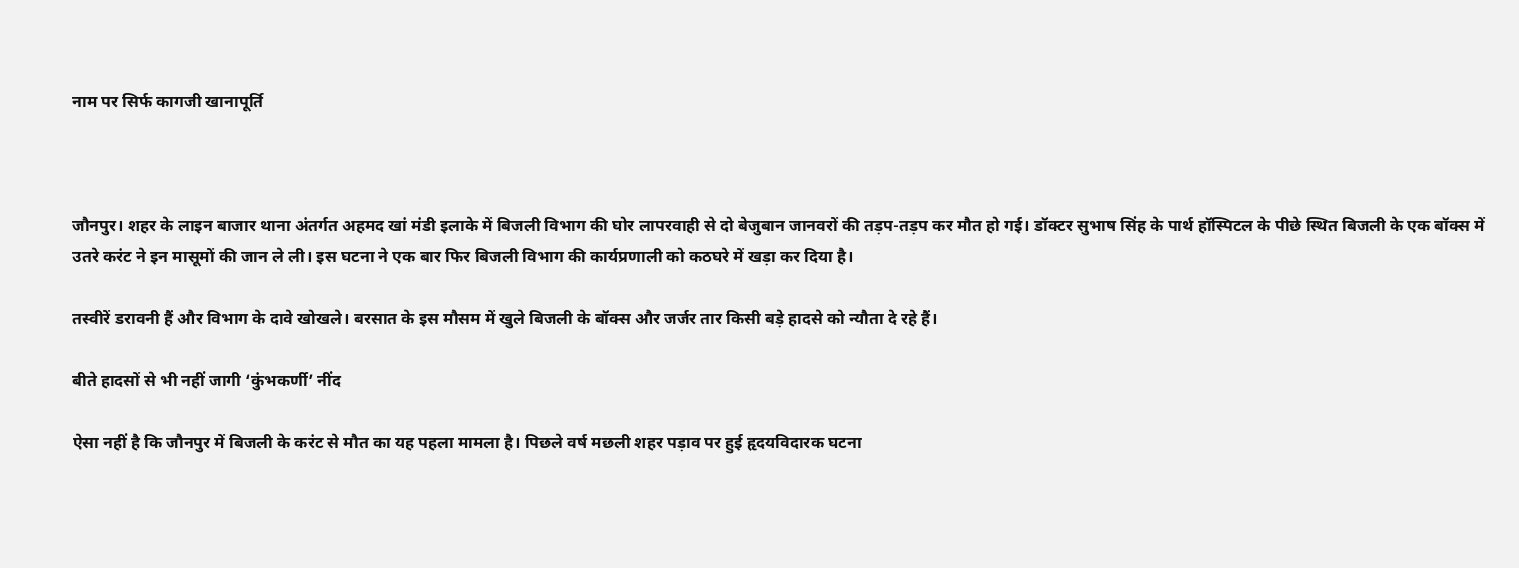नाम पर सिर्फ कागजी खानापूर्ति



जौनपुर। शहर के लाइन बाजार थाना अंतर्गत अहमद खां मंडी इलाके में बिजली विभाग की घोर लापरवाही से दो बेजुबान जानवरों की तड़प-तड़प कर मौत हो गई। डॉक्टर सुभाष सिंह के पार्थ हॉस्पिटल के पीछे स्थित बिजली के एक बॉक्स में उतरे करंट ने इन मासूमों की जान ले ली। इस घटना ने एक बार फिर बिजली विभाग की कार्यप्रणाली को कठघरे में खड़ा कर दिया है।

तस्वीरें डरावनी हैं और विभाग के दावे खोखले। बरसात के इस मौसम में खुले बिजली के बॉक्स और जर्जर तार किसी बड़े हादसे को न्यौता दे रहे हैं।

बीते हादसों से भी नहीं जागी ‘कुंभकर्णी’ नींद

ऐसा नहीं है कि जौनपुर में बिजली के करंट से मौत का यह पहला मामला है। पिछले वर्ष मछली शहर पड़ाव पर हुई हृदयविदारक घटना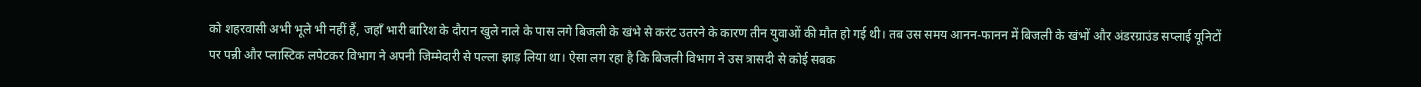को शहरवासी अभी भूले भी नहीं हैं, जहाँ भारी बारिश के दौरान खुले नाले के पास लगे बिजली के खंभे से करंट उतरने के कारण तीन युवाओं की मौत हो गई थी। तब उस समय आनन-फानन में बिजली के खंभों और अंडरग्राउंड सप्लाई यूनिटों पर पन्नी और प्लास्टिक लपेटकर विभाग ने अपनी जिम्मेदारी से पल्ला झाड़ लिया था। ऐसा लग रहा है कि बिजली विभाग ने उस त्रासदी से कोई सबक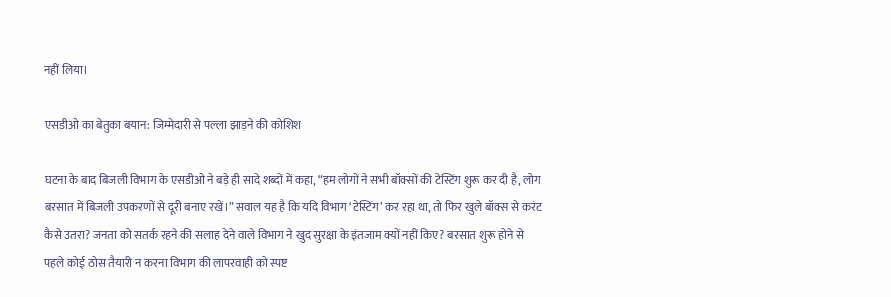नहीं लिया।

एसडीओ का बेतुका बयान: जिम्मेदारी से पल्ला झाड़ने की कोशिश

घटना के बाद बिजली विभाग के एसडीओ ने बड़े ही सादे शब्दों में कहा, “हम लोगों ने सभी बॉक्सों की टेस्टिंग शुरू कर दी है, लोग बरसात में बिजली उपकरणों से दूरी बनाए रखें।” सवाल यह है कि यदि विभाग ‘टेस्टिंग’ कर रहा था, तो फिर खुले बॉक्स से करंट कैसे उतरा? जनता को सतर्क रहने की सलाह देने वाले विभाग ने खुद सुरक्षा के इंतजाम क्यों नहीं किए? बरसात शुरू होने से पहले कोई ठोस तैयारी न करना विभाग की लापरवाही को स्पष्ट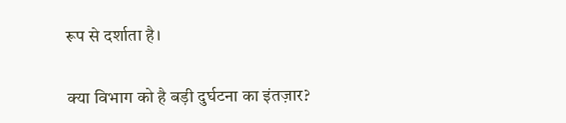रूप से दर्शाता है।

क्या विभाग को है बड़ी दुर्घटना का इंतज़ार?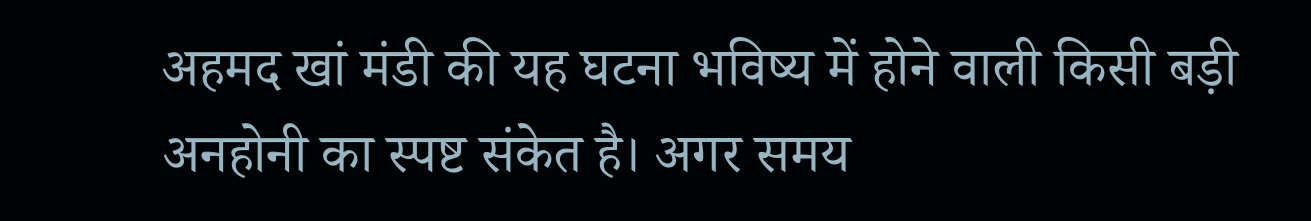अहमद खां मंडी की यह घटना भविष्य में होने वाली किसी बड़ी अनहोनी का स्पष्ट संकेत है। अगर समय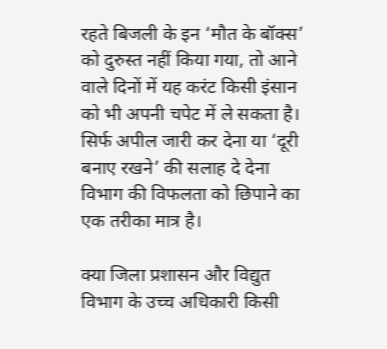रहते बिजली के इन ‘मौत के बॉक्स’ को दुरुस्त नहीं किया गया, तो आने वाले दिनों में यह करंट किसी इंसान को भी अपनी चपेट में ले सकता है। सिर्फ अपील जारी कर देना या ‘दूरी बनाए रखने’ की सलाह दे देना विभाग की विफलता को छिपाने का एक तरीका मात्र है।

क्या जिला प्रशासन और विद्युत विभाग के उच्च अधिकारी किसी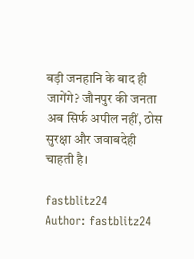बड़ी जनहानि के बाद ही जागेंगे? जौनपुर की जनता अब सिर्फ अपील नहीं, ठोस सुरक्षा और जवाबदेही चाहती है।

fastblitz24
Author: fastblitz24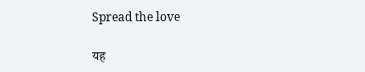Spread the love

यह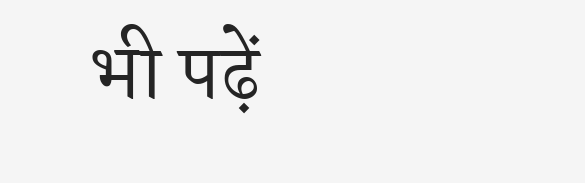भी पढ़ें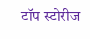टॉप स्टोरीज